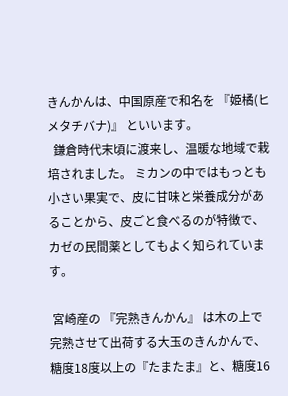きんかんは、中国原産で和名を 『姫橘(ヒメタチバナ)』 といいます。
  鎌倉時代末頃に渡来し、温暖な地域で栽培されました。 ミカンの中ではもっとも小さい果実で、皮に甘味と栄養成分があることから、皮ごと食べるのが特徴で、カゼの民間薬としてもよく知られています。

 宮崎産の 『完熟きんかん』 は木の上で完熟させて出荷する大玉のきんかんで、糖度18度以上の『たまたま』と、糖度16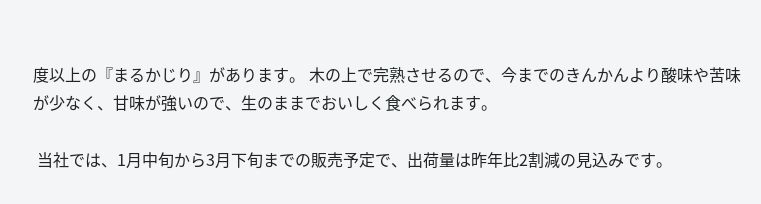度以上の『まるかじり』があります。 木の上で完熟させるので、今までのきんかんより酸味や苦味が少なく、甘味が強いので、生のままでおいしく食べられます。

 当社では、1月中旬から3月下旬までの販売予定で、出荷量は昨年比2割減の見込みです。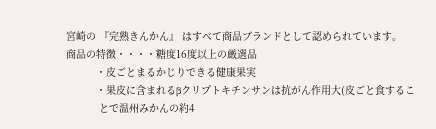宮崎の 『完熟きんかん』 はすべて商品ブランドとして認められています。
商品の特徴・・・・糖度16度以上の厳選品
          ・皮ごとまるかじりできる健康果実
          ・果皮に含まれるβクリプトキチンサンは抗がん作用大(皮ごと食するこ
           とで温州みかんの約4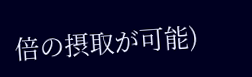倍の摂取が可能)